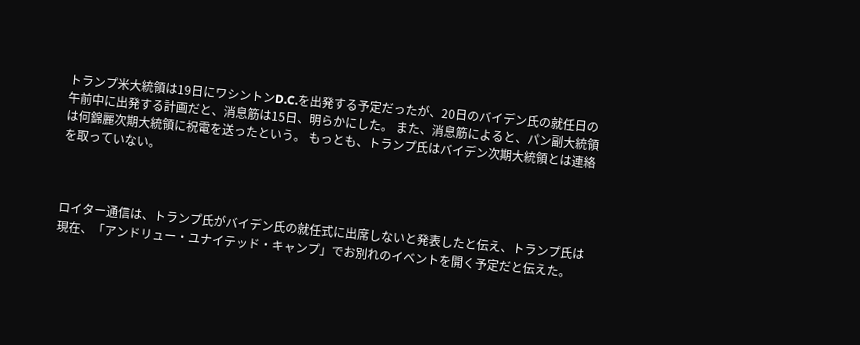トランプ米大統領は19日にワシントンD.C.を出発する予定だったが、20日のバイデン氏の就任日の午前中に出発する計画だと、消息筋は15日、明らかにした。 また、消息筋によると、パン副大統領は何錦麗次期大統領に祝電を送ったという。 もっとも、トランプ氏はバイデン次期大統領とは連絡を取っていない。



ロイター通信は、トランプ氏がバイデン氏の就任式に出席しないと発表したと伝え、トランプ氏は現在、「アンドリュー・ユナイテッド・キャンプ」でお別れのイベントを開く予定だと伝えた。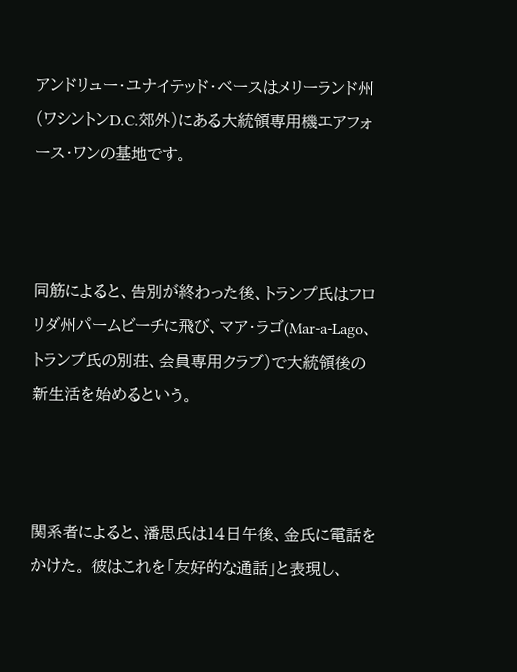アンドリュー・ユナイテッド・ベースはメリーランド州(ワシントンD.C.郊外)にある大統領専用機エアフォース・ワンの基地です。



同筋によると、告別が終わった後、トランプ氏はフロリダ州パームビーチに飛び、マア・ラゴ(Mar-a-Lago、トランプ氏の別荘、会員専用クラブ)で大統領後の新生活を始めるという。



関系者によると、潘思氏は14日午後、金氏に電話をかけた。 彼はこれを「友好的な通話」と表現し、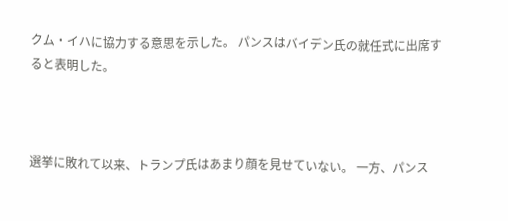クム・イハに協力する意思を示した。 パンスはバイデン氏の就任式に出席すると表明した。



選挙に敗れて以来、トランプ氏はあまり顔を見せていない。 一方、パンス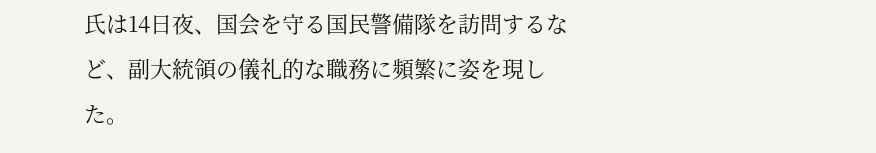氏は14日夜、国会を守る国民警備隊を訪問するなど、副大統領の儀礼的な職務に頻繁に姿を現した。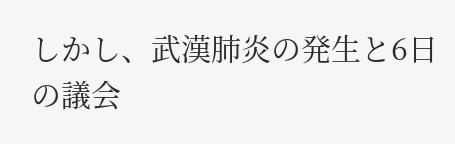しかし、武漢肺炎の発生と6日の議会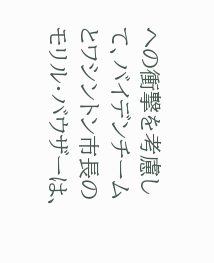への衝撃を考慮して、バイデンチームとワシントン市長のモリル・バウザーは、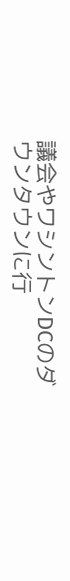議会やワシントンDCのダウンタウンに行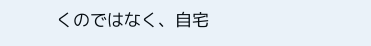くのではなく、自宅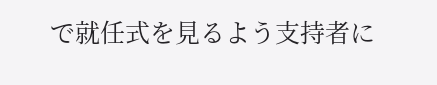で就任式を見るよう支持者に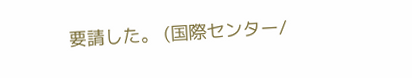要請した。 (国際センター/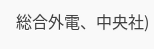総合外電、中央社)